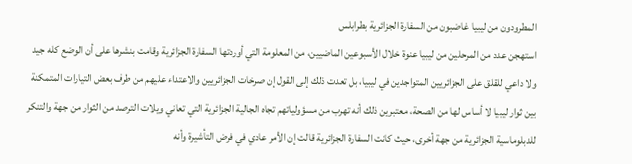المطرودون من ليبيا غاضبون من السفارة الجزائرية بطرابلس
استهجن عدد من المرحلين من ليبيا عنوة خلال الأسبوعين الماضيين، من المعلومة التي أوردتها السفارة الجزائرية وقامت بنشرها على أن الوضع كله جيد ولا داعي للقلق على الجزائريين المتواجدين في ليبيا، بل تعدت ذلك إلى القول إن صرخات الجزائريين والاعتداء عليهم من طرف بعض التيارات المتمكنة بين ثوار ليبيا لا أساس لها من الصحة، معتبرين ذلك أنه تهرب من مسؤولياتهم تجاه الجالية الجزائرية التي تعاني ويلات الترصد من الثوار من جهة والتنكر للدبلوماسية الجزائرية من جهة أخرى، حيث كانت السفارة الجزائرية قالت إن الأمر عادي في فرض التأشيرة وأنه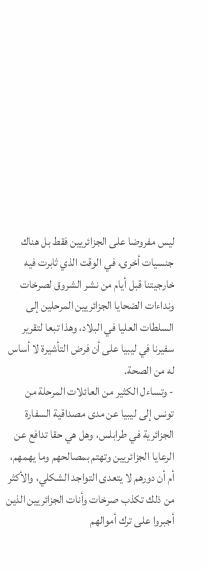ليس مفروضا على الجزائريين فقط بل هناك جنسيات أخرى، في الوقت الذي ثابرت فيه خارجيتنا قبل أيام من نشر الشروق لصرخات ونداءات الضحايا الجزائريين المرحلين إلى السلطات العليا في البلاد، وهذا تبعا لتقرير سفيرنا في ليبيا على أن فرض التأشيرة لا أساس له من الصحة.
- وتساءل الكثير من العائلات المرحلة من تونس إلى ليبيا عن مدى مصداقية السفارة الجزائرية في طرابلس، وهل هي حقا تدافع عن الرعايا الجزائريين وتهتم بمصالحهم وما يهمهم، أم أن دورهم لا يتعدى التواجد الشكلي، والأكثر من ذلك تكذب صرخات وأنات الجزائريين الذين أجبروا على ترك أموالهم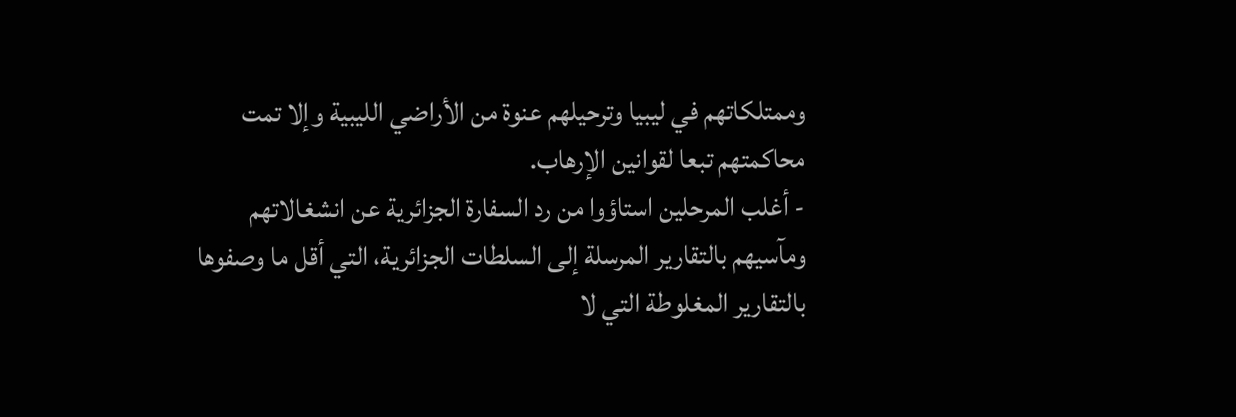وممتلكاتهم في ليبيا وترحيلهم عنوة من الأراضي الليبية وإلا تمت محاكمتهم تبعا لقوانين الإرهاب.
- أغلب المرحلين استاؤوا من رد السفارة الجزائرية عن انشغالاتهم ومآسيهم بالتقارير المرسلة إلى السلطات الجزائرية، التي أقل ما وصفوها بالتقارير المغلوطة التي لا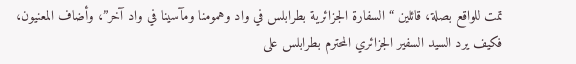تمت للواقع بصلة، قائلين “السفارة الجزائرية بطرابلس في واد وهمومنا ومآسينا في واد آخر”، وأضاف المعنيون، فكيف يرد السيد السفير الجزائري المحترم بطرابلس على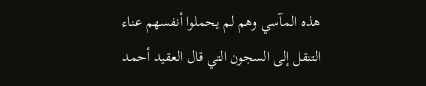هذه المآسي وهم لم يحملوا أنفسهم عناء التنقل إلى السجون التي قال العقيد أحمد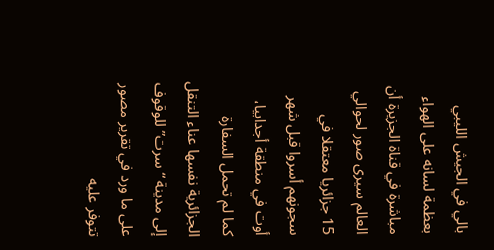بالي في الجيش الليبي بعظمة لسانه على الهواء مباشرة في قناة الجزيرة أن العالم سيرى صور لحوالي 15 جزائريا معتقلا في سجونهم أسروا قبل شهر أوت في منطقة أجدابيا، كما لم تحمل السفارة الجزائرية نفسها عناء التنقل إلى مدينة “سرت” للوقوف على ما ورد في تقرير مصور تتوفر عليه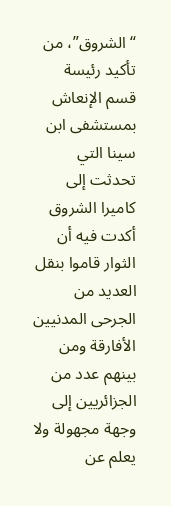“الشروق”، من تأكيد رئيسة قسم الإنعاش بمستشفى ابن سينا التي تحدثت إلى كاميرا الشروق أكدت فيه أن الثوار قاموا بنقل العديد من الجرحى المدنيين الأفارقة ومن بينهم عدد من الجزائريين إلى وجهة مجهولة ولا يعلم عن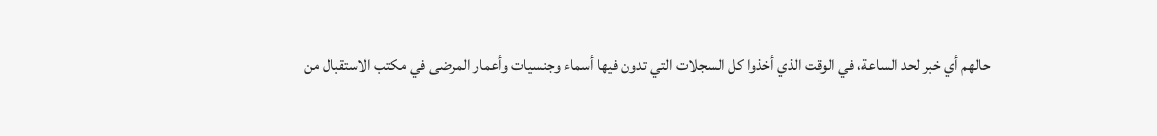حالهم أي خبر لحد الساعة، في الوقت الذي أخذوا كل السجلات التي تدون فيها أسماء وجنسيات وأعمار المرضى في مكتب الاستقبال من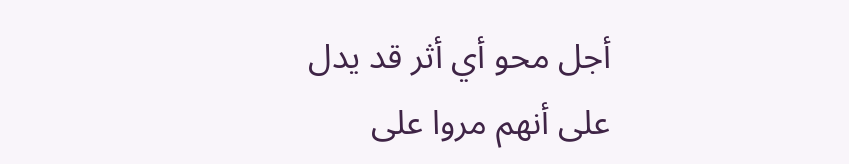أجل محو أي أثر قد يدل على أنهم مروا على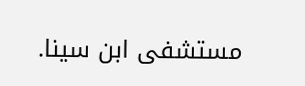مستشفى ابن سينا.